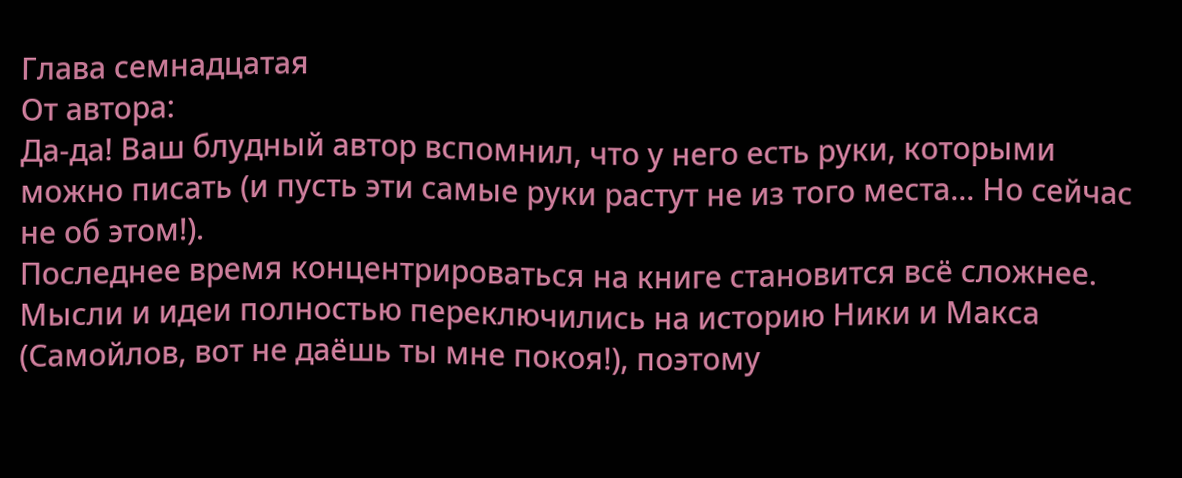Глава семнадцатая
От автора:
Да-да! Ваш блудный автор вспомнил, что у него есть руки, которыми можно писать (и пусть эти самые руки растут не из того места... Но сейчас не об этом!).
Последнее время концентрироваться на книге становится всё сложнее. Мысли и идеи полностью переключились на историю Ники и Макса (Самойлов, вот не даёшь ты мне покоя!), поэтому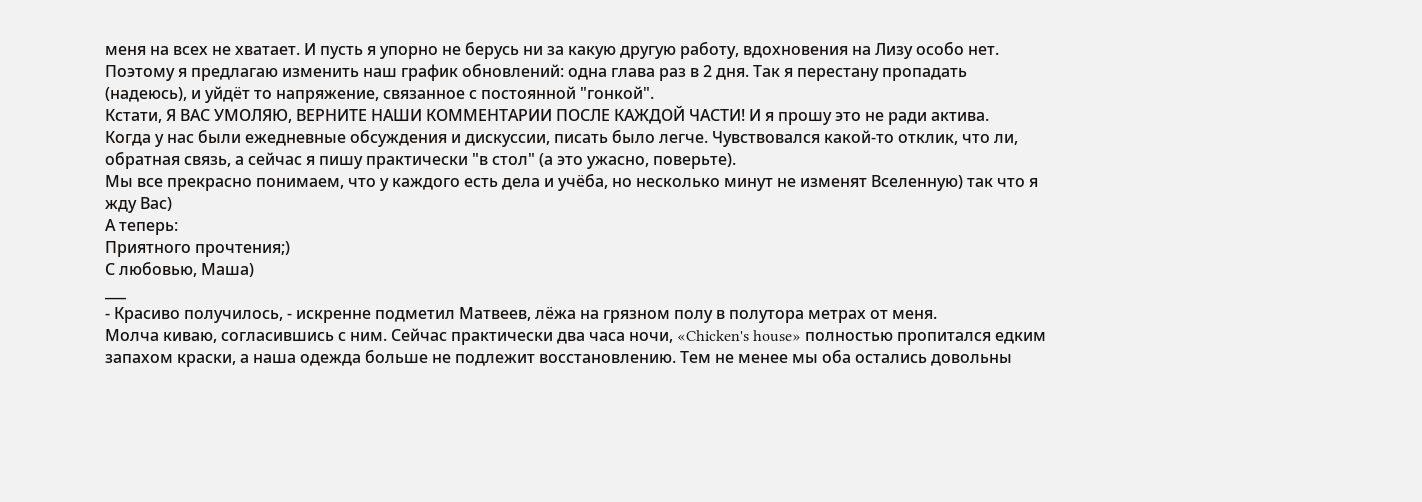меня на всех не хватает. И пусть я упорно не берусь ни за какую другую работу, вдохновения на Лизу особо нет.
Поэтому я предлагаю изменить наш график обновлений: одна глава раз в 2 дня. Так я перестану пропадать (надеюсь), и уйдёт то напряжение, связанное с постоянной "гонкой".
Кстати, Я ВАС УМОЛЯЮ, ВЕРНИТЕ НАШИ КОММЕНТАРИИ ПОСЛЕ КАЖДОЙ ЧАСТИ! И я прошу это не ради актива.
Когда у нас были ежедневные обсуждения и дискуссии, писать было легче. Чувствовался какой-то отклик, что ли, обратная связь, а сейчас я пишу практически "в стол" (а это ужасно, поверьте).
Мы все прекрасно понимаем, что у каждого есть дела и учёба, но несколько минут не изменят Вселенную) так что я жду Вас)
А теперь:
Приятного прочтения;)
С любовью, Маша)
___
- Красиво получилось, - искренне подметил Матвеев, лёжа на грязном полу в полутора метрах от меня.
Молча киваю, согласившись с ним. Сейчас практически два часа ночи, «Chicken's house» полностью пропитался едким запахом краски, а наша одежда больше не подлежит восстановлению. Тем не менее мы оба остались довольны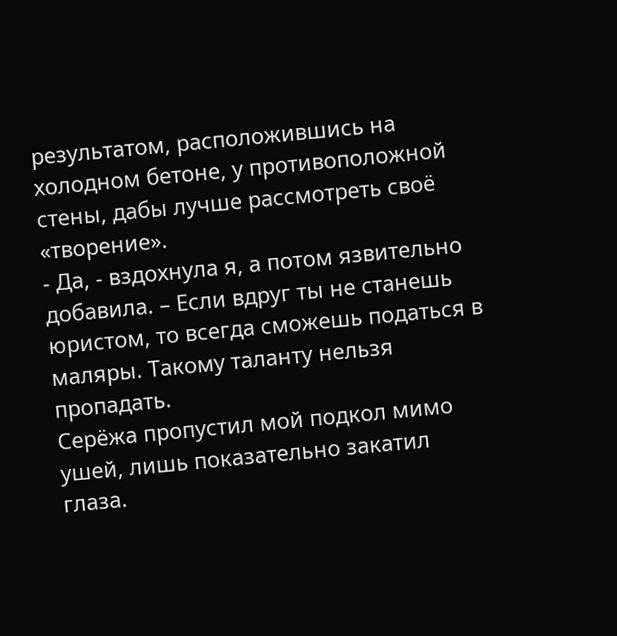результатом, расположившись на холодном бетоне, у противоположной стены, дабы лучше рассмотреть своё «творение».
- Да, - вздохнула я, а потом язвительно добавила. – Если вдруг ты не станешь юристом, то всегда сможешь податься в маляры. Такому таланту нельзя пропадать.
Серёжа пропустил мой подкол мимо ушей, лишь показательно закатил глаза.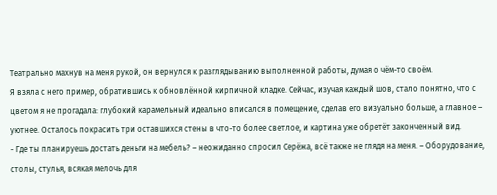Театрально махнув на меня рукой, он вернулся к разглядыванию выполненной работы, думая о чём-то своём.
Я взяла с него пример, обратившись к обновлённой кирпичной кладке. Сейчас, изучая каждый шов, стало понятно, что с цветом я не прогадала: глубокий карамельный идеально вписался в помещение, сделав его визуально больше, а главное – уютнее. Осталось покрасить три оставшихся стены в что-то более светлое, и картина уже обретёт законченный вид.
- Где ты планируешь достать деньги на мебель? – неожиданно спросил Серёжа, всё также не глядя на меня. – Оборудование, столы, стулья, всякая мелочь для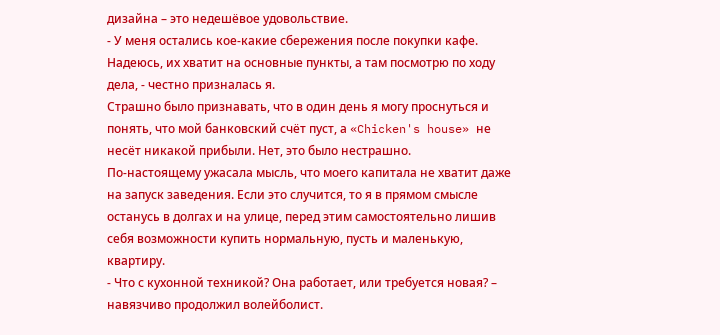дизайна – это недешёвое удовольствие.
- У меня остались кое-какие сбережения после покупки кафе. Надеюсь, их хватит на основные пункты, а там посмотрю по ходу дела, - честно призналась я.
Страшно было признавать, что в один день я могу проснуться и понять, что мой банковский счёт пуст, а «Chicken's house» не несёт никакой прибыли. Нет, это было нестрашно.
По-настоящему ужасала мысль, что моего капитала не хватит даже на запуск заведения. Если это случится, то я в прямом смысле останусь в долгах и на улице, перед этим самостоятельно лишив себя возможности купить нормальную, пусть и маленькую, квартиру.
- Что с кухонной техникой? Она работает, или требуется новая? – навязчиво продолжил волейболист.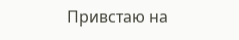Привстаю на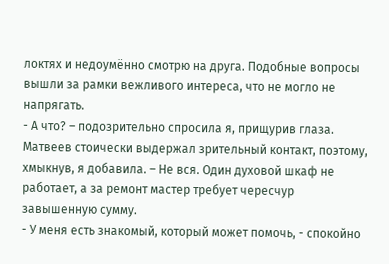локтях и недоумённо смотрю на друга. Подобные вопросы вышли за рамки вежливого интереса, что не могло не напрягать.
- А что? – подозрительно спросила я, прищурив глаза. Матвеев стоически выдержал зрительный контакт, поэтому, хмыкнув, я добавила. – Не вся. Один духовой шкаф не работает, а за ремонт мастер требует чересчур завышенную сумму.
- У меня есть знакомый, который может помочь, - спокойно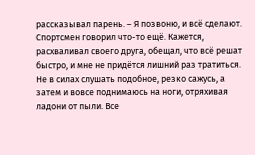рассказывал парень. – Я позвоню, и всё сделают.
Спортсмен говорил что-то ещё. Кажется, расхваливал своего друга, обещал, что всё решат быстро, и мне не придётся лишний раз тратиться.
Не в силах слушать подобное, резко сажусь, а затем и вовсе поднимаюсь на ноги, отряхивая ладони от пыли. Все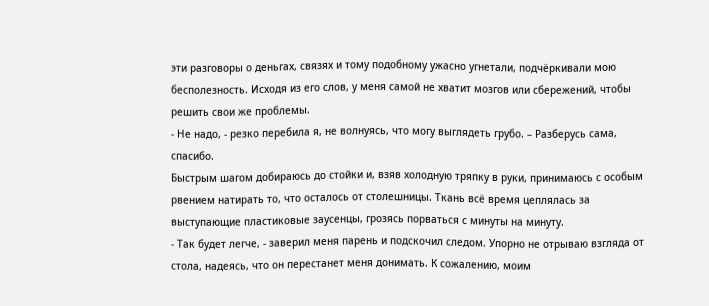эти разговоры о деньгах, связях и тому подобному ужасно угнетали, подчёркивали мою бесполезность. Исходя из его слов, у меня самой не хватит мозгов или сбережений, чтобы решить свои же проблемы.
- Не надо, - резко перебила я, не волнуясь, что могу выглядеть грубо. – Разберусь сама, спасибо.
Быстрым шагом добираюсь до стойки и, взяв холодную тряпку в руки, принимаюсь с особым рвением натирать то, что осталось от столешницы. Ткань всё время цеплялась за выступающие пластиковые заусенцы, грозясь порваться с минуты на минуту.
- Так будет легче, - заверил меня парень и подскочил следом. Упорно не отрываю взгляда от стола, надеясь, что он перестанет меня донимать. К сожалению, моим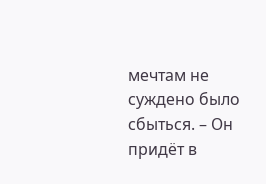мечтам не суждено было сбыться. – Он придёт в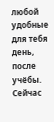любой удобные для тебя день, после учёбы. Сейчас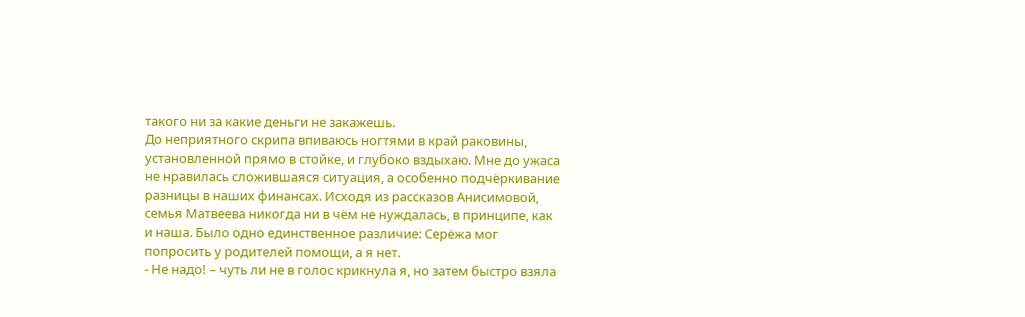такого ни за какие деньги не закажешь.
До неприятного скрипа впиваюсь ногтями в край раковины, установленной прямо в стойке, и глубоко вздыхаю. Мне до ужаса не нравилась сложившаяся ситуация, а особенно подчёркивание разницы в наших финансах. Исходя из рассказов Анисимовой, семья Матвеева никогда ни в чём не нуждалась, в принципе, как и наша. Было одно единственное различие: Серёжа мог попросить у родителей помощи, а я нет.
- Не надо! – чуть ли не в голос крикнула я, но затем быстро взяла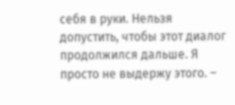себя в руки. Нельзя допустить, чтобы этот диалог продолжился дальше. Я просто не выдержу этого. –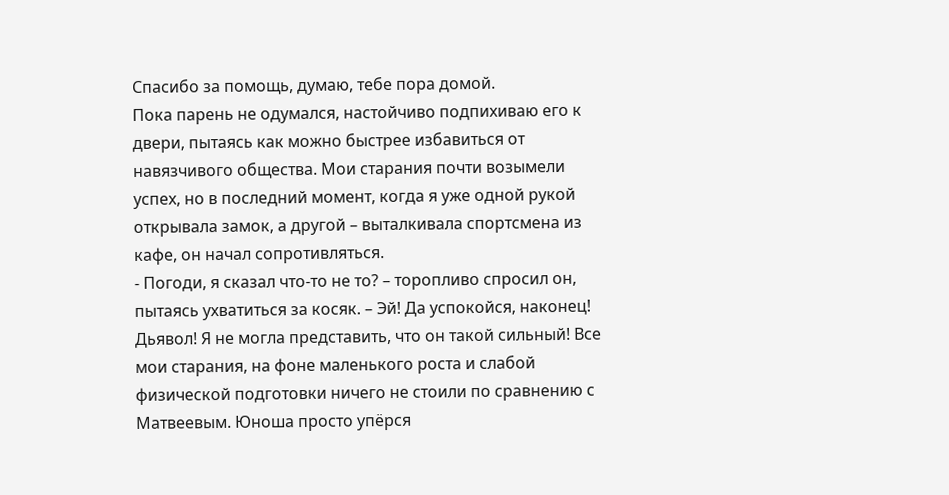Спасибо за помощь, думаю, тебе пора домой.
Пока парень не одумался, настойчиво подпихиваю его к двери, пытаясь как можно быстрее избавиться от навязчивого общества. Мои старания почти возымели успех, но в последний момент, когда я уже одной рукой открывала замок, а другой – выталкивала спортсмена из кафе, он начал сопротивляться.
- Погоди, я сказал что-то не то? – торопливо спросил он, пытаясь ухватиться за косяк. – Эй! Да успокойся, наконец!
Дьявол! Я не могла представить, что он такой сильный! Все мои старания, на фоне маленького роста и слабой физической подготовки ничего не стоили по сравнению с Матвеевым. Юноша просто упёрся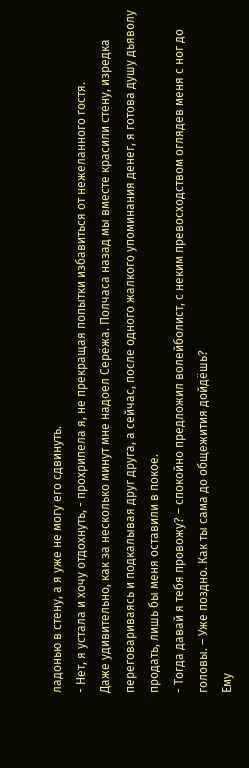ладонью в стену, а я уже не могу его сдвинуть.
- Нет, я устала и хочу отдохнуть, - прохрипела я, не прекращая попытки избавиться от нежеланного гостя.
Даже удивительно, как за несколько минут мне надоел Серёжа. Полчаса назад мы вместе красили стену, изредка переговариваясь и подкалывая друг друга, а сейчас, после одного жалкого упоминания денег, я готова душу дьяволу продать, лишь бы меня оставили в покое.
- Тогда давай я тебя провожу? – спокойно предложил волейболист, с неким превосходством оглядев меня с ног до головы. – Уже поздно. Как ты сама до общежития дойдёшь?
Ему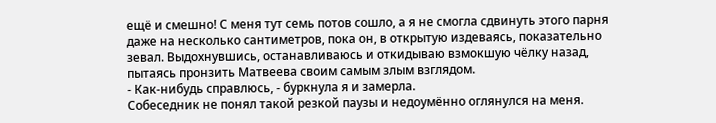ещё и смешно! С меня тут семь потов сошло, а я не смогла сдвинуть этого парня даже на несколько сантиметров, пока он, в открытую издеваясь, показательно зевал. Выдохнувшись, останавливаюсь и откидываю взмокшую чёлку назад, пытаясь пронзить Матвеева своим самым злым взглядом.
- Как-нибудь справлюсь, - буркнула я и замерла.
Собеседник не понял такой резкой паузы и недоумённо оглянулся на меня.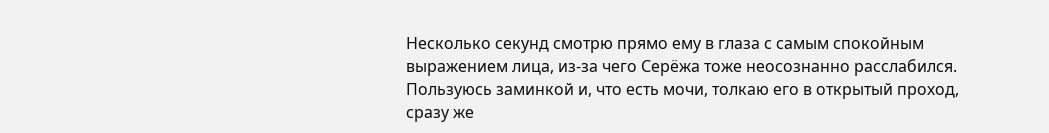Несколько секунд смотрю прямо ему в глаза с самым спокойным выражением лица, из-за чего Серёжа тоже неосознанно расслабился. Пользуюсь заминкой и, что есть мочи, толкаю его в открытый проход, сразу же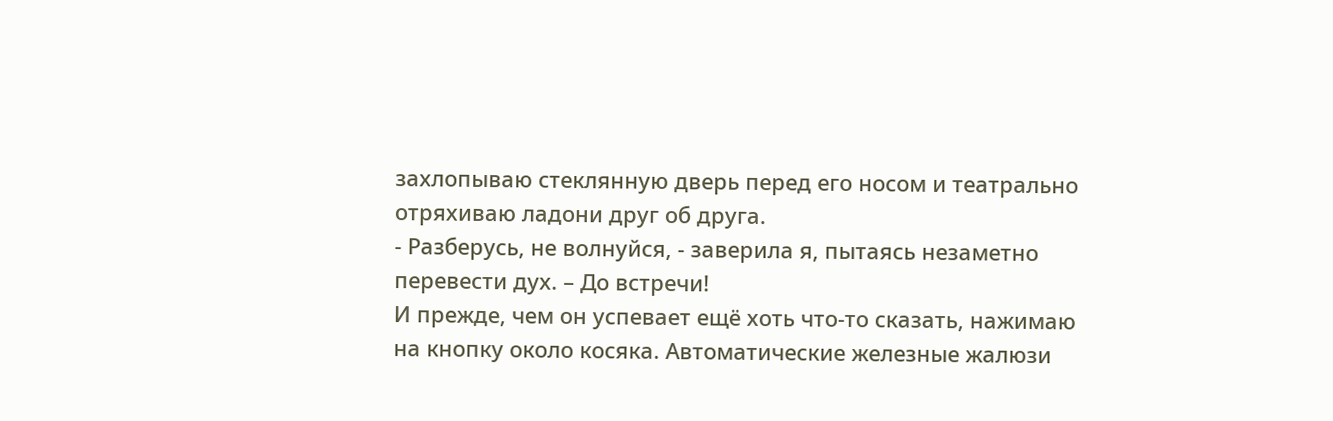захлопываю стеклянную дверь перед его носом и театрально отряхиваю ладони друг об друга.
- Разберусь, не волнуйся, - заверила я, пытаясь незаметно перевести дух. – До встречи!
И прежде, чем он успевает ещё хоть что-то сказать, нажимаю на кнопку около косяка. Автоматические железные жалюзи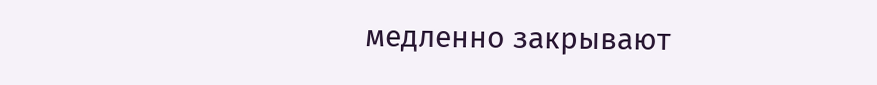медленно закрывают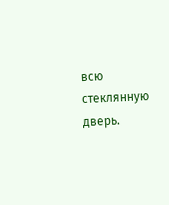всю стеклянную дверь.